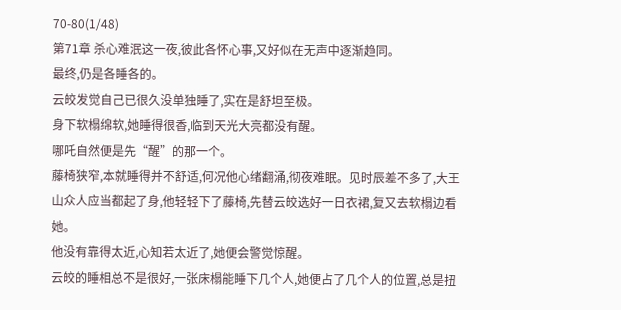70-80(1/48)
第71章 杀心难泯这一夜,彼此各怀心事,又好似在无声中逐渐趋同。
最终,仍是各睡各的。
云皎发觉自己已很久没单独睡了,实在是舒坦至极。
身下软榻绵软,她睡得很香,临到天光大亮都没有醒。
哪吒自然便是先“醒”的那一个。
藤椅狭窄,本就睡得并不舒适,何况他心绪翻涌,彻夜难眠。见时辰差不多了,大王山众人应当都起了身,他轻轻下了藤椅,先替云皎选好一日衣裙,复又去软榻边看她。
他没有靠得太近,心知若太近了,她便会警觉惊醒。
云皎的睡相总不是很好,一张床榻能睡下几个人,她便占了几个人的位置,总是扭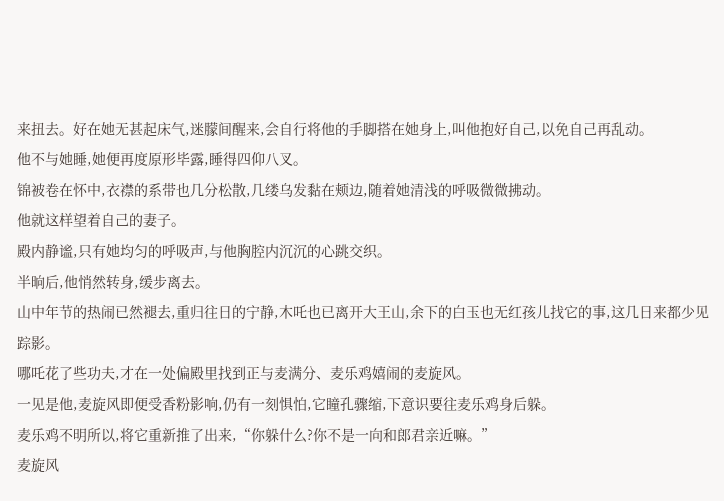来扭去。好在她无甚起床气,迷朦间醒来,会自行将他的手脚搭在她身上,叫他抱好自己,以免自己再乱动。
他不与她睡,她便再度原形毕露,睡得四仰八叉。
锦被卷在怀中,衣襟的系带也几分松散,几缕乌发黏在颊边,随着她清浅的呼吸微微拂动。
他就这样望着自己的妻子。
殿内静谧,只有她均匀的呼吸声,与他胸腔内沉沉的心跳交织。
半晌后,他悄然转身,缓步离去。
山中年节的热闹已然褪去,重归往日的宁静,木吒也已离开大王山,余下的白玉也无红孩儿找它的事,这几日来都少见踪影。
哪吒花了些功夫,才在一处偏殿里找到正与麦满分、麦乐鸡嬉闹的麦旋风。
一见是他,麦旋风即便受香粉影响,仍有一刻惧怕,它瞳孔骤缩,下意识要往麦乐鸡身后躲。
麦乐鸡不明所以,将它重新推了出来,“你躲什么?你不是一向和郎君亲近嘛。”
麦旋风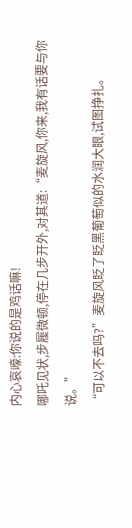内心哀嚎:你说的是鸡话嘛!
哪吒见状,步履微顿,停在几步开外,对其道:“麦旋风,你来,我有话要与你说。”
“可以不去吗?”麦旋风眨了眨黑葡萄似的水润大眼,试图挣扎。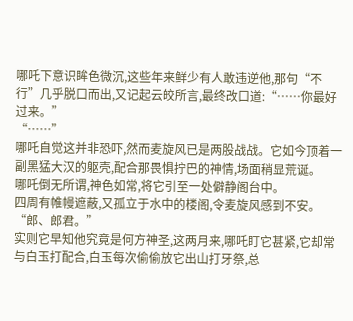哪吒下意识眸色微沉,这些年来鲜少有人敢违逆他,那句“不行”几乎脱口而出,又记起云皎所言,最终改口道:“……你最好过来。”
“……”
哪吒自觉这并非恐吓,然而麦旋风已是两股战战。它如今顶着一副黑猛大汉的躯壳,配合那畏惧拧巴的神情,场面稍显荒诞。
哪吒倒无所谓,神色如常,将它引至一处僻静阁台中。
四周有帷幔遮蔽,又孤立于水中的楼阁,令麦旋风感到不安。
“郎、郎君。”
实则它早知他究竟是何方神圣,这两月来,哪吒盯它甚紧,它却常与白玉打配合,白玉每次偷偷放它出山打牙祭,总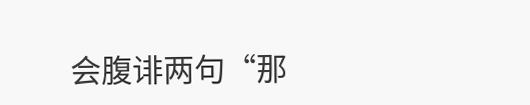会腹诽两句“那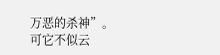万恶的杀神”。
可它不似云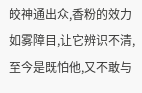皎神通出众,香粉的效力如雾障目,让它辨识不清,至今是既怕他,又不敢与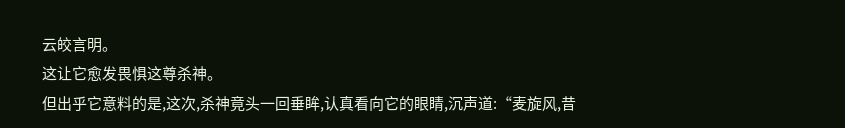云皎言明。
这让它愈发畏惧这尊杀神。
但出乎它意料的是,这次,杀神竟头一回垂眸,认真看向它的眼睛,沉声道:“麦旋风,昔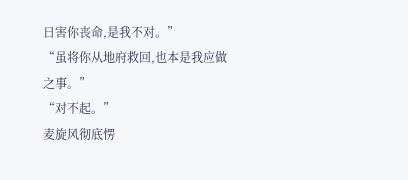日害你丧命,是我不对。”
“虽将你从地府救回,也本是我应做之事。”
“对不起。”
麦旋风彻底愣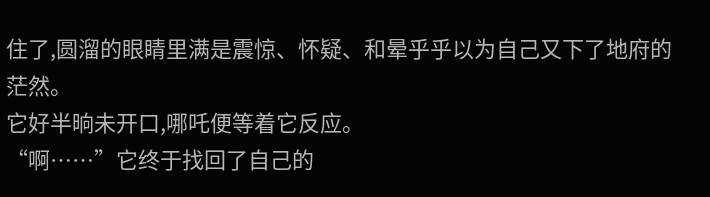住了,圆溜的眼睛里满是震惊、怀疑、和晕乎乎以为自己又下了地府的茫然。
它好半晌未开口,哪吒便等着它反应。
“啊……”它终于找回了自己的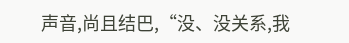声音,尚且结巴,“没、没关系,我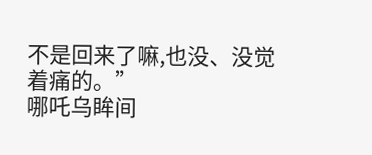不是回来了嘛,也没、没觉着痛的。”
哪吒乌眸间